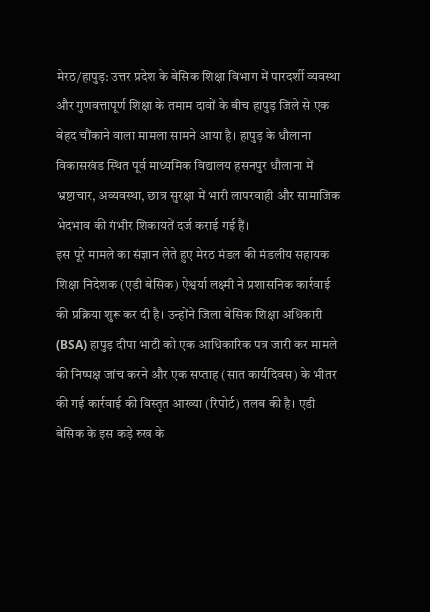मेरठ/हापुड़: उत्तर प्रदेश के बेसिक शिक्षा विभाग में पारदर्शी व्यवस्था और गुणवत्तापूर्ण शिक्षा के तमाम दावों के बीच हापुड़ जिले से एक बेहद चौंकाने वाला मामला सामने आया है। हापुड़ के धौलाना विकासखंड स्थित पूर्व माध्यमिक विद्यालय हसनपुर धौलाना में भ्रष्टाचार, अव्यवस्था, छात्र सुरक्षा में भारी लापरवाही और सामाजिक भेदभाव की गंभीर शिकायतें दर्ज कराई गई हैं।
इस पूरे मामले का संज्ञान लेते हुए मेरठ मंडल की मंडलीय सहायक शिक्षा निदेशक (एडी बेसिक) ऐश्वर्या लक्ष्मी ने प्रशासनिक कार्रवाई की प्रक्रिया शुरू कर दी है। उन्होंने जिला बेसिक शिक्षा अधिकारी (BSA) हापुड़ दीपा भाटी को एक आधिकारिक पत्र जारी कर मामले की निष्पक्ष जांच करने और एक सप्ताह (सात कार्यदिवस) के भीतर की गई कार्रवाई की विस्तृत आख्या (रिपोर्ट) तलब की है। एडी बेसिक के इस कड़े रुख के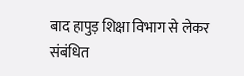बाद हापुड़ शिक्षा विभाग से लेकर संबंधित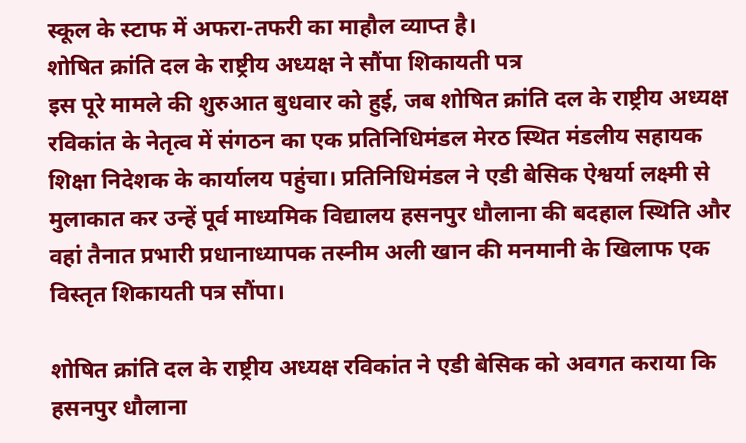स्कूल के स्टाफ में अफरा-तफरी का माहौल व्याप्त है।
शोषित क्रांति दल के राष्ट्रीय अध्यक्ष ने सौंपा शिकायती पत्र
इस पूरे मामले की शुरुआत बुधवार को हुई, जब शोषित क्रांति दल के राष्ट्रीय अध्यक्ष रविकांत के नेतृत्व में संगठन का एक प्रतिनिधिमंडल मेरठ स्थित मंडलीय सहायक शिक्षा निदेशक के कार्यालय पहुंचा। प्रतिनिधिमंडल ने एडी बेसिक ऐश्वर्या लक्ष्मी से मुलाकात कर उन्हें पूर्व माध्यमिक विद्यालय हसनपुर धौलाना की बदहाल स्थिति और वहां तैनात प्रभारी प्रधानाध्यापक तस्नीम अली खान की मनमानी के खिलाफ एक विस्तृत शिकायती पत्र सौंपा।

शोषित क्रांति दल के राष्ट्रीय अध्यक्ष रविकांत ने एडी बेसिक को अवगत कराया कि हसनपुर धौलाना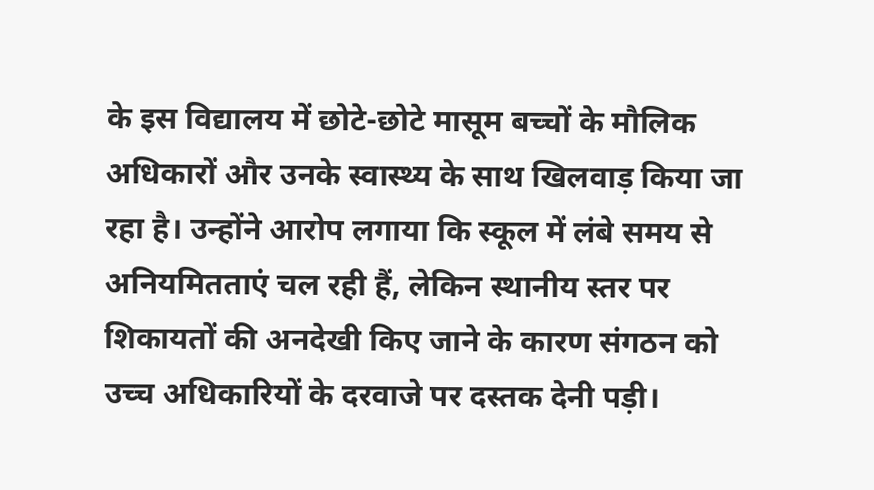के इस विद्यालय में छोटे-छोटे मासूम बच्चों के मौलिक अधिकारों और उनके स्वास्थ्य के साथ खिलवाड़ किया जा रहा है। उन्होंने आरोप लगाया कि स्कूल में लंबे समय से अनियमितताएं चल रही हैं, लेकिन स्थानीय स्तर पर शिकायतों की अनदेखी किए जाने के कारण संगठन को उच्च अधिकारियों के दरवाजे पर दस्तक देनी पड़ी।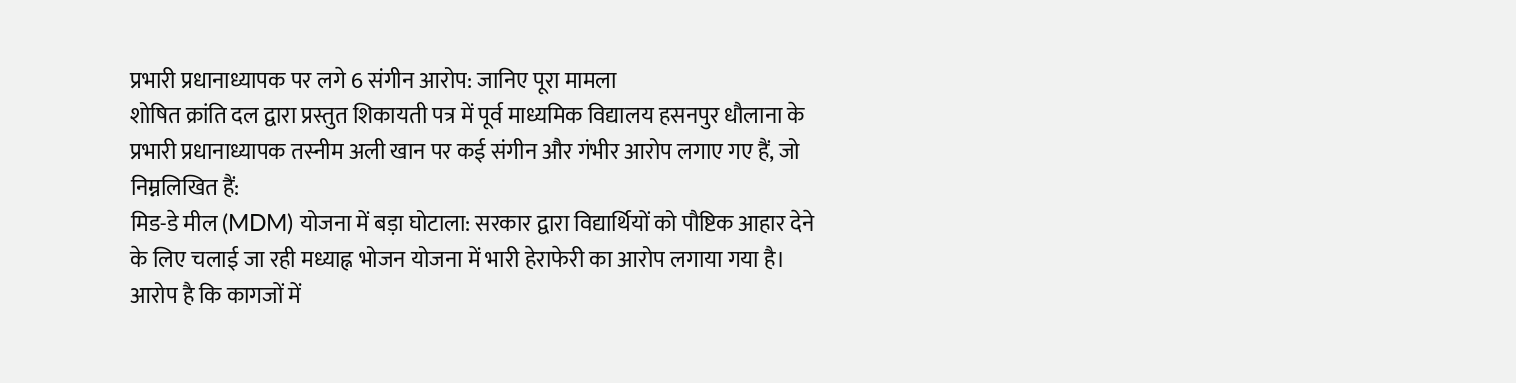प्रभारी प्रधानाध्यापक पर लगे 6 संगीन आरोप: जानिए पूरा मामला
शोषित क्रांति दल द्वारा प्रस्तुत शिकायती पत्र में पूर्व माध्यमिक विद्यालय हसनपुर धौलाना के प्रभारी प्रधानाध्यापक तस्नीम अली खान पर कई संगीन और गंभीर आरोप लगाए गए हैं, जो निम्नलिखित हैं:
मिड-डे मील (MDM) योजना में बड़ा घोटाला: सरकार द्वारा विद्यार्थियों को पौष्टिक आहार देने के लिए चलाई जा रही मध्याह्न भोजन योजना में भारी हेराफेरी का आरोप लगाया गया है। आरोप है कि कागजों में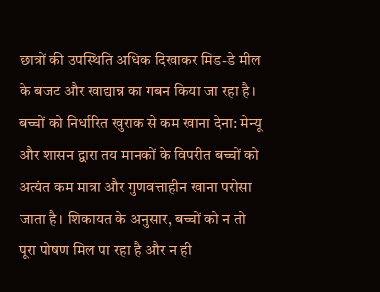छात्रों की उपस्थिति अधिक दिखाकर मिड-डे मील के बजट और खाद्यान्न का गबन किया जा रहा है।
बच्चों को निर्धारित खुराक से कम खाना देना: मेन्यू और शासन द्वारा तय मानकों के विपरीत बच्चों को अत्यंत कम मात्रा और गुणवत्ताहीन खाना परोसा जाता है। शिकायत के अनुसार, बच्चों को न तो पूरा पोषण मिल पा रहा है और न ही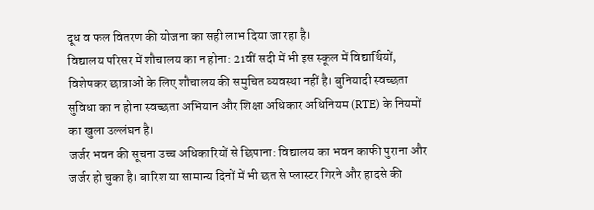दूध व फल वितरण की योजना का सही लाभ दिया जा रहा है।
विद्यालय परिसर में शौचालय का न होना: 21वीं सदी में भी इस स्कूल में विद्यार्थियों, विशेषकर छात्राओं के लिए शौचालय की समुचित व्यवस्था नहीं है। बुनियादी स्वच्छता सुविधा का न होना स्वच्छता अभियान और शिक्षा अधिकार अधिनियम (RTE) के नियमों का खुला उल्लंघन है।
जर्जर भवन की सूचना उच्च अधिकारियों से छिपाना: विद्यालय का भवन काफी पुराना और जर्जर हो चुका है। बारिश या सामान्य दिनों में भी छत से प्लास्टर गिरने और हादसे की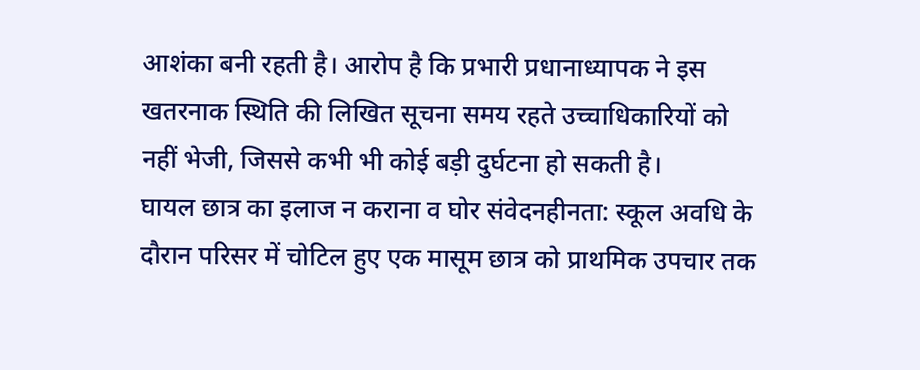आशंका बनी रहती है। आरोप है कि प्रभारी प्रधानाध्यापक ने इस खतरनाक स्थिति की लिखित सूचना समय रहते उच्चाधिकारियों को नहीं भेजी, जिससे कभी भी कोई बड़ी दुर्घटना हो सकती है।
घायल छात्र का इलाज न कराना व घोर संवेदनहीनता: स्कूल अवधि के दौरान परिसर में चोटिल हुए एक मासूम छात्र को प्राथमिक उपचार तक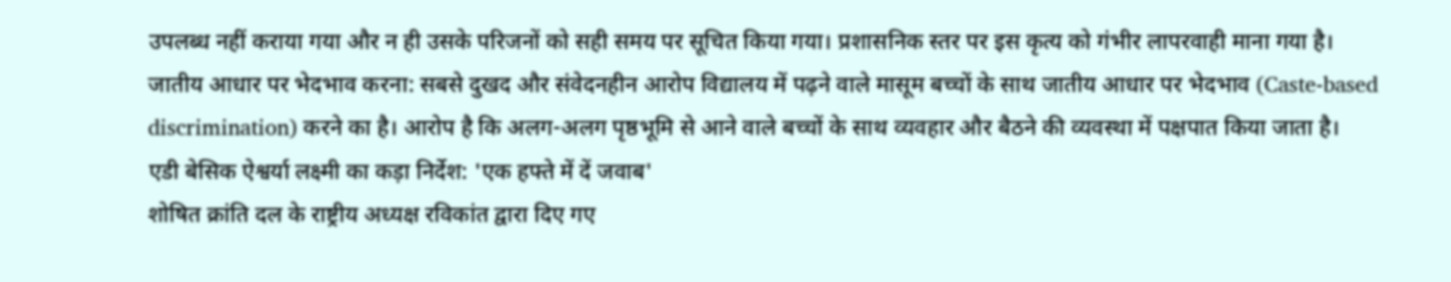उपलब्ध नहीं कराया गया और न ही उसके परिजनों को सही समय पर सूचित किया गया। प्रशासनिक स्तर पर इस कृत्य को गंभीर लापरवाही माना गया है।
जातीय आधार पर भेदभाव करना: सबसे दुखद और संवेदनहीन आरोप विद्यालय में पढ़ने वाले मासूम बच्चों के साथ जातीय आधार पर भेदभाव (Caste-based discrimination) करने का है। आरोप है कि अलग-अलग पृष्ठभूमि से आने वाले बच्चों के साथ व्यवहार और बैठने की व्यवस्था में पक्षपात किया जाता है।
एडी बेसिक ऐश्वर्या लक्ष्मी का कड़ा निर्देश: 'एक हफ्ते में दें जवाब'
शोषित क्रांति दल के राष्ट्रीय अध्यक्ष रविकांत द्वारा दिए गए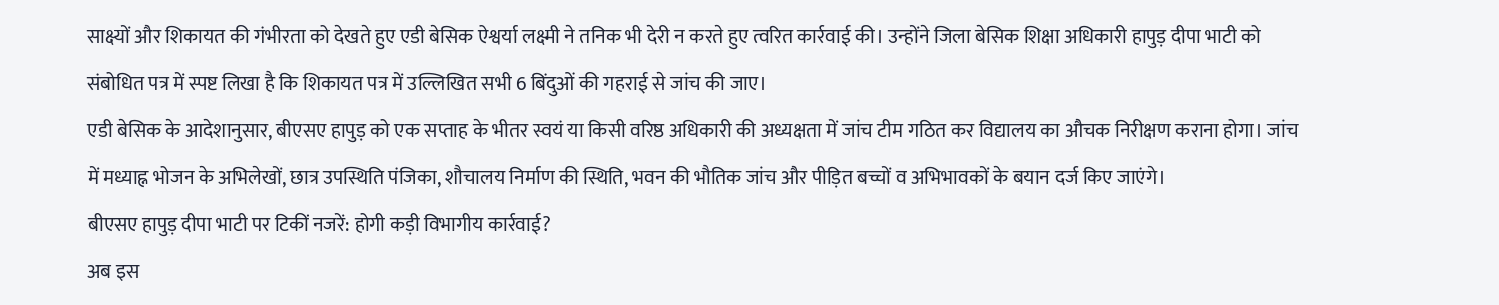साक्ष्यों और शिकायत की गंभीरता को देखते हुए एडी बेसिक ऐश्वर्या लक्ष्मी ने तनिक भी देरी न करते हुए त्वरित कार्रवाई की। उन्होंने जिला बेसिक शिक्षा अधिकारी हापुड़ दीपा भाटी को संबोधित पत्र में स्पष्ट लिखा है कि शिकायत पत्र में उल्लिखित सभी 6 बिंदुओं की गहराई से जांच की जाए।
एडी बेसिक के आदेशानुसार, बीएसए हापुड़ को एक सप्ताह के भीतर स्वयं या किसी वरिष्ठ अधिकारी की अध्यक्षता में जांच टीम गठित कर विद्यालय का औचक निरीक्षण कराना होगा। जांच में मध्याह्न भोजन के अभिलेखों, छात्र उपस्थिति पंजिका, शौचालय निर्माण की स्थिति, भवन की भौतिक जांच और पीड़ित बच्चों व अभिभावकों के बयान दर्ज किए जाएंगे।
बीएसए हापुड़ दीपा भाटी पर टिकीं नजरें: होगी कड़ी विभागीय कार्रवाई?
अब इस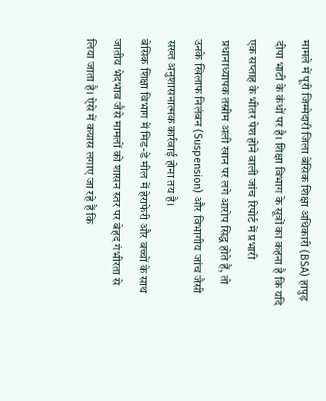मामले में पूरी जिम्मेदारी जिला बेसिक शिक्षा अधिकारी (BSA) हापुड़ दीपा भाटी के कंधों पर है। शिक्षा विभाग के सूत्रों का कहना है कि यदि एक सप्ताह के भीतर पेश होने वाली जांच रिपोर्ट में प्रभारी प्रधानाध्यापक तस्नीम अली खान पर लगे आरोप सिद्ध होते हैं, तो उनके खिलाफ निलंबन (Suspension) और विभागीय जांच जैसी सख्त अनुशासनात्मक कार्रवाई होना तय है।
बेसिक शिक्षा विभाग में मिड-डे मील में हेराफेरी और बच्चों के साथ जातीय भेदभाव जैसे मामलों को शासन स्तर पर बेहद गंभीरता से लिया जाता है। ऐसे में कयास लगाए जा रहे हैं कि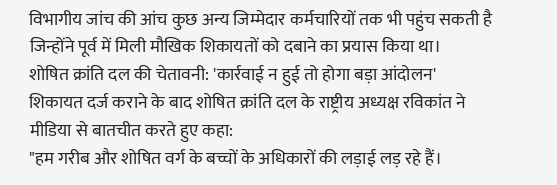विभागीय जांच की आंच कुछ अन्य जिम्मेदार कर्मचारियों तक भी पहुंच सकती है जिन्होंने पूर्व में मिली मौखिक शिकायतों को दबाने का प्रयास किया था।
शोषित क्रांति दल की चेतावनी: 'कार्रवाई न हुई तो होगा बड़ा आंदोलन'
शिकायत दर्ज कराने के बाद शोषित क्रांति दल के राष्ट्रीय अध्यक्ष रविकांत ने मीडिया से बातचीत करते हुए कहा:
"हम गरीब और शोषित वर्ग के बच्चों के अधिकारों की लड़ाई लड़ रहे हैं।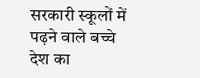सरकारी स्कूलों में पढ़ने वाले बच्चे देश का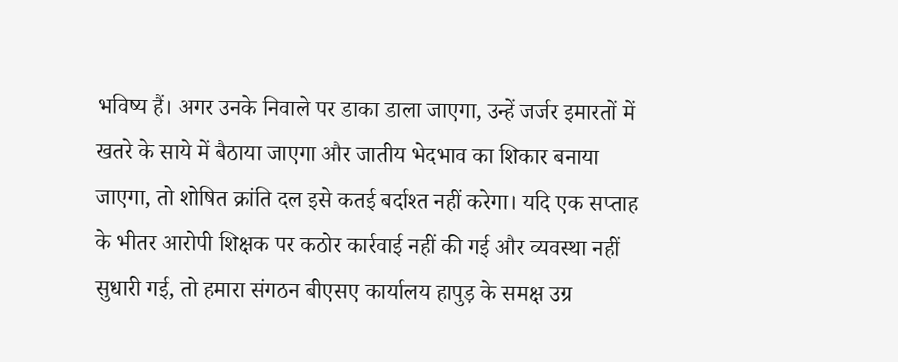भविष्य हैं। अगर उनके निवाले पर डाका डाला जाएगा, उन्हें जर्जर इमारतों में खतरे के साये में बैठाया जाएगा और जातीय भेदभाव का शिकार बनाया जाएगा, तो शोषित क्रांति दल इसे कतई बर्दाश्त नहीं करेगा। यदि एक सप्ताह के भीतर आरोपी शिक्षक पर कठोर कार्रवाई नहीं की गई और व्यवस्था नहीं सुधारी गई, तो हमारा संगठन बीएसए कार्यालय हापुड़ के समक्ष उग्र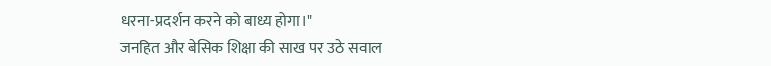धरना-प्रदर्शन करने को बाध्य होगा।"
जनहित और बेसिक शिक्षा की साख पर उठे सवाल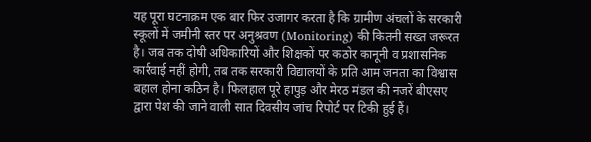यह पूरा घटनाक्रम एक बार फिर उजागर करता है कि ग्रामीण अंचलों के सरकारी स्कूलों में जमीनी स्तर पर अनुश्रवण (Monitoring) की कितनी सख्त जरूरत है। जब तक दोषी अधिकारियों और शिक्षकों पर कठोर कानूनी व प्रशासनिक कार्रवाई नहीं होगी, तब तक सरकारी विद्यालयों के प्रति आम जनता का विश्वास बहाल होना कठिन है। फिलहाल पूरे हापुड़ और मेरठ मंडल की नजरें बीएसए द्वारा पेश की जाने वाली सात दिवसीय जांच रिपोर्ट पर टिकी हुई हैं।